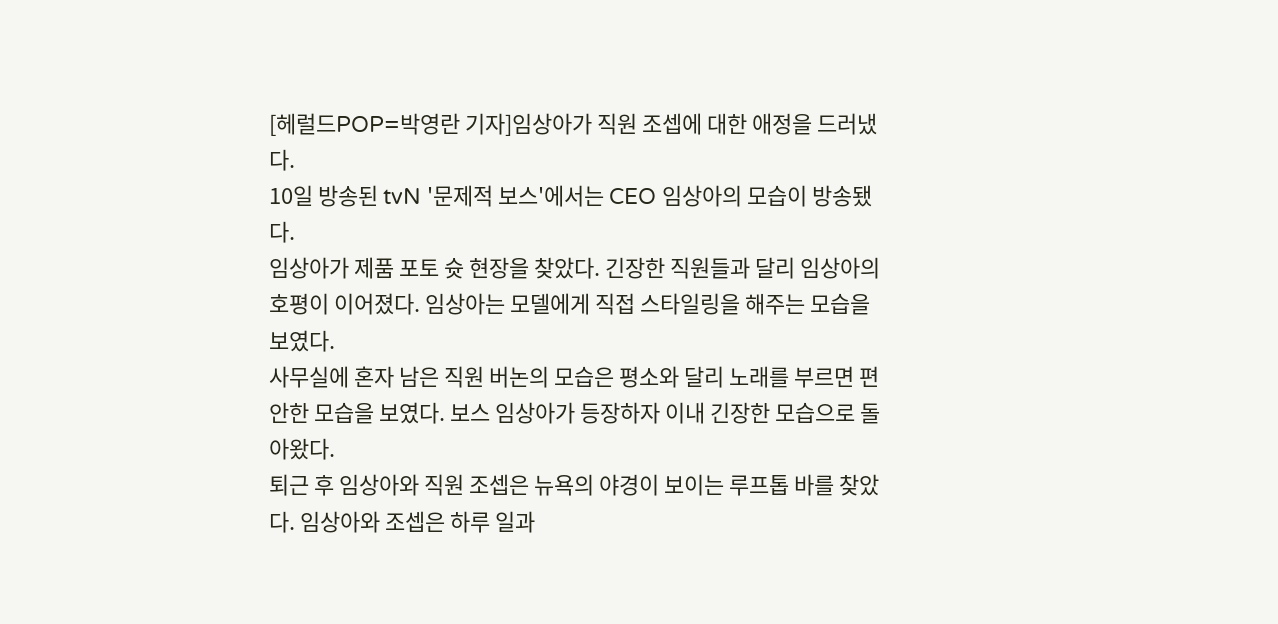[헤럴드POP=박영란 기자]임상아가 직원 조셉에 대한 애정을 드러냈다.
10일 방송된 tvN '문제적 보스'에서는 CEO 임상아의 모습이 방송됐다.
임상아가 제품 포토 슛 현장을 찾았다. 긴장한 직원들과 달리 임상아의 호평이 이어졌다. 임상아는 모델에게 직접 스타일링을 해주는 모습을 보였다.
사무실에 혼자 남은 직원 버논의 모습은 평소와 달리 노래를 부르면 편안한 모습을 보였다. 보스 임상아가 등장하자 이내 긴장한 모습으로 돌아왔다.
퇴근 후 임상아와 직원 조셉은 뉴욕의 야경이 보이는 루프톱 바를 찾았다. 임상아와 조셉은 하루 일과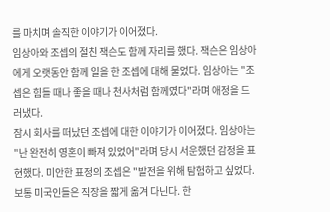를 마치며 솔직한 이야기가 이어졌다.
임상아와 조셉의 절친 잭슨도 함께 자리를 했다. 잭슨은 임상아에게 오랫동안 함께 일을 한 조셉에 대해 물었다. 임상아는 "조셉은 힘들 때나 좋을 때나 천사처럼 함께였다"라며 애정을 드러냈다.
잠시 회사를 떠났던 조셉에 대한 이야기가 이어졌다. 임상아는 "난 완전히 영혼이 빠져 있었어"라며 당시 서운했던 감정을 표현했다. 미안한 표정의 조셉은 "발전을 위해 탐험하고 싶었다. 보통 미국인들은 직장을 짧게 옮겨 다닌다. 한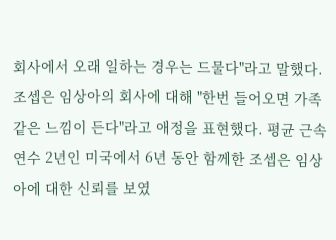회사에서 오래 일하는 경우는 드물다"라고 말했다.
조셉은 임상아의 회사에 대해 "한번 들어오면 가족 같은 느낌이 든다"라고 애정을 표현했다. 평균 근속연수 2년인 미국에서 6년 동안 함께한 조셉은 임상아에 대한 신뢰를 보였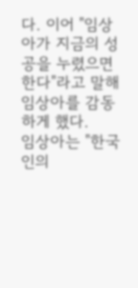다. 이어 "임상아가 지금의 성공을 누렸으면 한다"라고 말해 임상아를 감동하게 했다.
임상아는 "한국인의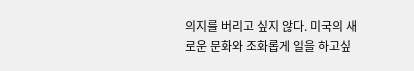의지를 버리고 싶지 않다. 미국의 새로운 문화와 조화롭게 일을 하고싶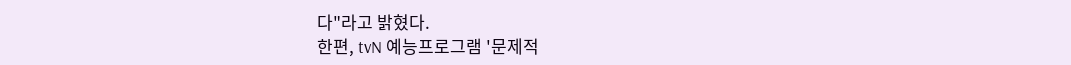다"라고 밝혔다.
한편, tvN 예능프로그램 '문제적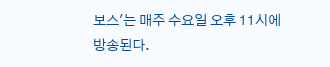보스'는 매주 수요일 오후 11시에 방송된다.